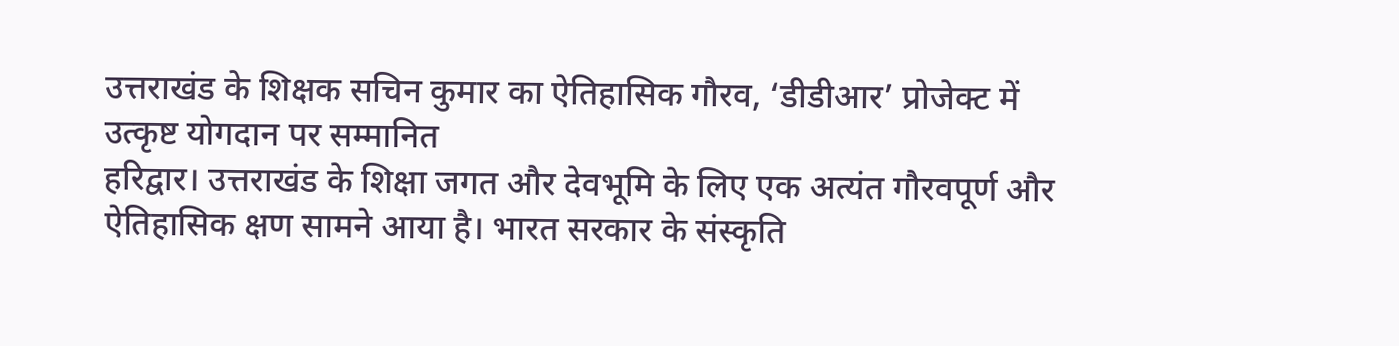उत्तराखंड के शिक्षक सचिन कुमार का ऐतिहासिक गौरव, ‘डीडीआर’ प्रोजेक्ट में उत्कृष्ट योगदान पर सम्मानित
हरिद्वार। उत्तराखंड के शिक्षा जगत और देवभूमि के लिए एक अत्यंत गौरवपूर्ण और ऐतिहासिक क्षण सामने आया है। भारत सरकार के संस्कृति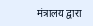मंत्रालय द्वारा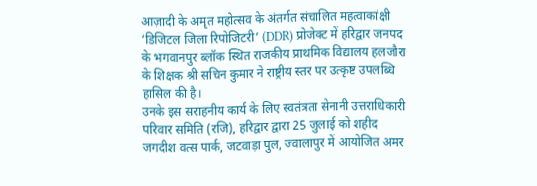आज़ादी के अमृत महोत्सव के अंतर्गत संचालित महत्वाकांक्षी ‘डिजिटल जिला रिपोजिटरी’ (DDR) प्रोजेक्ट में हरिद्वार जनपद के भगवानपुर ब्लॉक स्थित राजकीय प्राथमिक विद्यालय हलजौरा के शिक्षक श्री सचिन कुमार ने राष्ट्रीय स्तर पर उत्कृष्ट उपलब्धि हासिल की है।
उनके इस सराहनीय कार्य के लिए स्वतंत्रता सेनानी उत्तराधिकारी परिवार समिति (रजि), हरिद्वार द्वारा 25 जुलाई को शहीद जगदीश वत्स पार्क, जटवाड़ा पुल, ज्वालापुर में आयोजित अमर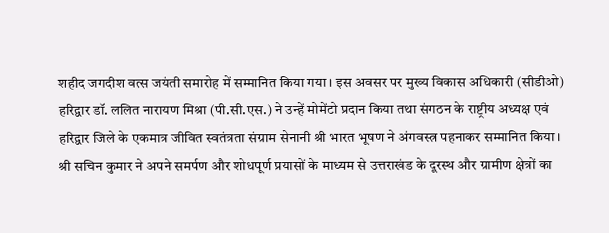शहीद जगदीश वत्स जयंती समारोह में सम्मानित किया गया। इस अवसर पर मुख्य विकास अधिकारी (सीडीओ) हरिद्वार डॉ. ललित नारायण मिश्रा (पी.सी.एस.) ने उन्हें मोमेंटो प्रदान किया तथा संगठन के राष्ट्रीय अध्यक्ष एवं हरिद्वार जिले के एकमात्र जीवित स्वतंत्रता संग्राम सेनानी श्री भारत भूषण ने अंगवस्त्र पहनाकर सम्मानित किया।
श्री सचिन कुमार ने अपने समर्पण और शोधपूर्ण प्रयासों के माध्यम से उत्तराखंड के दूरस्थ और ग्रामीण क्षेत्रों का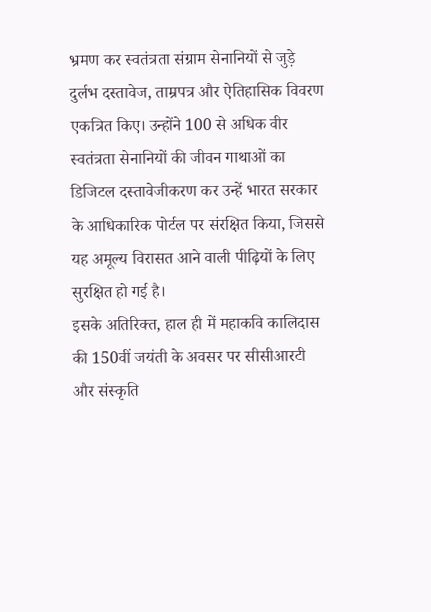भ्रमण कर स्वतंत्रता संग्राम सेनानियों से जुड़े दुर्लभ दस्तावेज, ताम्रपत्र और ऐतिहासिक विवरण एकत्रित किए। उन्होंने 100 से अधिक वीर स्वतंत्रता सेनानियों की जीवन गाथाओं का डिजिटल दस्तावेजीकरण कर उन्हें भारत सरकार के आधिकारिक पोर्टल पर संरक्षित किया, जिससे यह अमूल्य विरासत आने वाली पीढ़ियों के लिए सुरक्षित हो गई है।
इसके अतिरिक्त, हाल ही में महाकवि कालिदास की 150वीं जयंती के अवसर पर सीसीआरटी और संस्कृति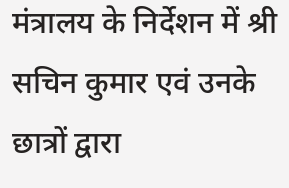मंत्रालय के निर्देशन में श्री सचिन कुमार एवं उनके छात्रों द्वारा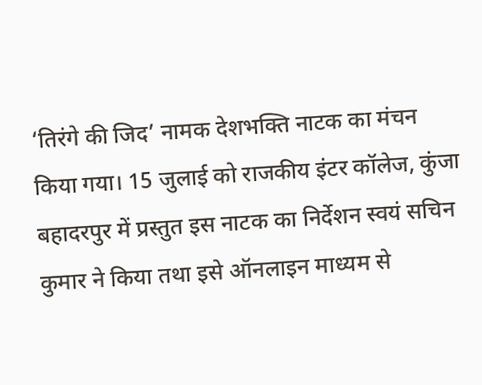‘तिरंगे की जिद’ नामक देशभक्ति नाटक का मंचन किया गया। 15 जुलाई को राजकीय इंटर कॉलेज, कुंजा बहादरपुर में प्रस्तुत इस नाटक का निर्देशन स्वयं सचिन कुमार ने किया तथा इसे ऑनलाइन माध्यम से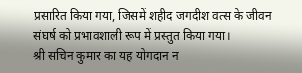प्रसारित किया गया, जिसमें शहीद जगदीश वत्स के जीवन संघर्ष को प्रभावशाली रूप में प्रस्तुत किया गया।
श्री सचिन कुमार का यह योगदान न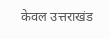केवल उत्तराखंड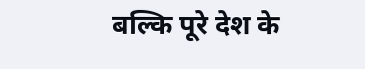बल्कि पूरे देश के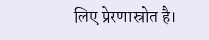लिए प्रेरणास्रोत है।